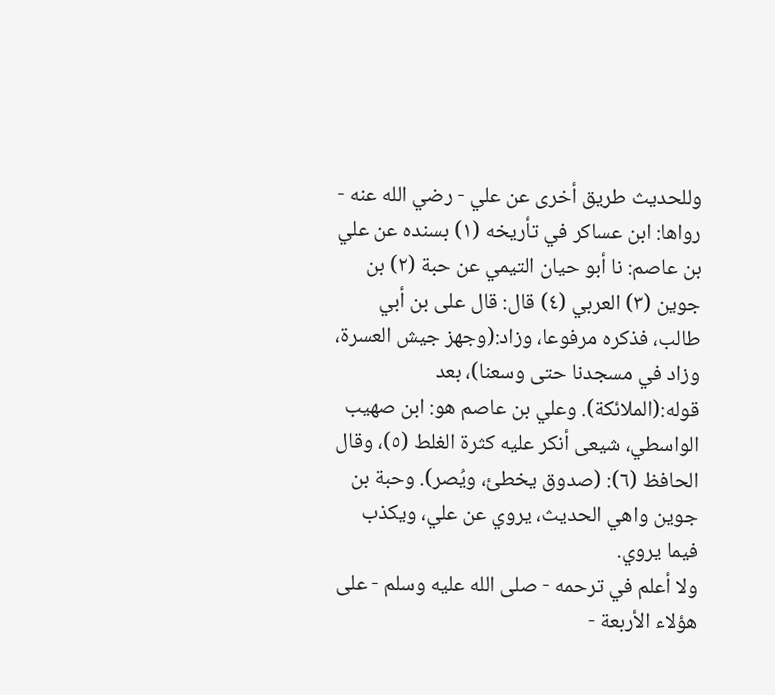وللحديث طريق أخرى عن علي - رضي الله عنه - رواها: ابن عساكر في تأريخه (١) بسنده عن علي بن عاصم: نا أبو حيان التيمي عن حبة (٢) بن جوين (٣) العربي (٤) قال: قال على بن أبي طالب، فذكره مرفوعا، وزاد:(وجهز جيش العسرة، وزاد في مسجدنا حتى وسعنا)، بعد قوله:(الملائكة). وعلي بن عاصم هو: ابن صهيب الواسطي، شيعى أنكر عليه كثرة الغلط (٥)، وقال الحافظ (٦): (صدوق يخطئ، ويُصر). وحبة بن جوين واهي الحديث، يروي عن علي، ويكذب فيما يروي.
ولا أعلم في ترحمه - صلى الله عليه وسلم - على هؤلاء الأربعة -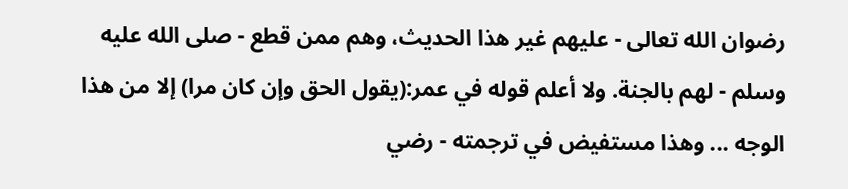رضوان الله تعالى - عليهم غير هذا الحديث، وهم ممن قطع - صلى الله عليه وسلم - لهم بالجنة. ولا أعلم قوله في عمر:(يقول الحق وإن كان مرا) إلا من هذا الوجه ... وهذا مستفيض في ترجمته - رضي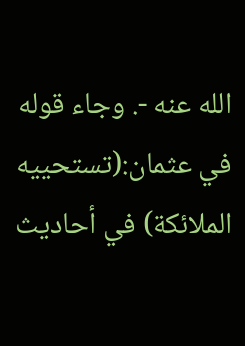الله عنه -. وجاء قوله في عثمان:(تستحييه الملائكة) في أحاديث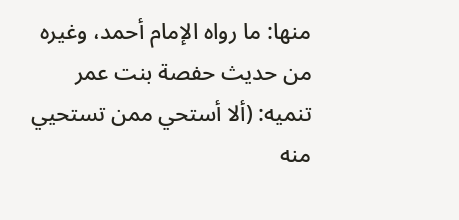منها: ما رواه الإمام أحمد، وغيره من حديث حفصة بنت عمر تنميه: (ألا أستحي ممن تستحيي منه